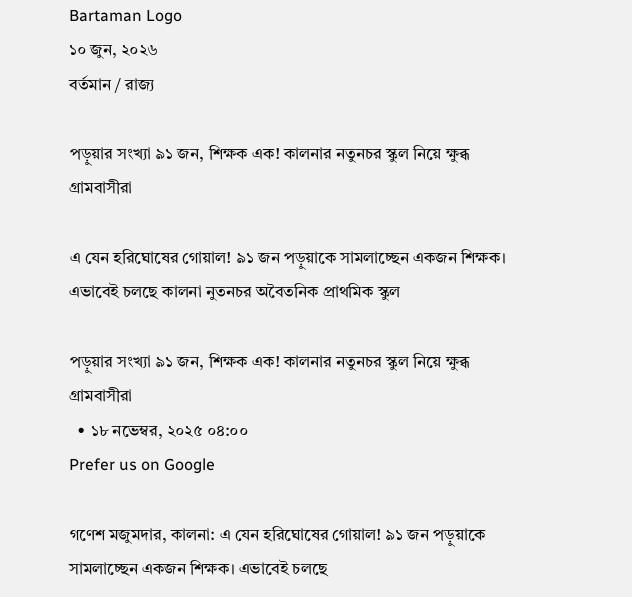Bartaman Logo
১০ জুন, ২০২৬
বর্তমান / রাজ্য

পড়ুয়ার সংখ্যা ৯১ জন, শিক্ষক এক! কালনার নতুনচর স্কুল নিয়ে ক্ষুব্ধ গ্রামবাসীরা

এ যেন হরিঘোষের গোয়াল! ৯১ জন পড়ুয়াকে সামলাচ্ছেন একজন শিক্ষক। এভাবেই চলছে কালনা নুতনচর অবৈতনিক প্রাথমিক স্কুল

পড়ুয়ার সংখ্যা ৯১ জন, শিক্ষক এক! কালনার নতুনচর স্কুল নিয়ে ক্ষুব্ধ গ্রামবাসীরা
  • ১৮ নভেম্বর, ২০২৫ ০৪:০০
Prefer us on Google

গণেশ মজুমদার, কালনা: এ যেন হরিঘোষের গোয়াল! ৯১ জন পড়ুয়াকে সামলাচ্ছেন একজন শিক্ষক। এভাবেই চলছে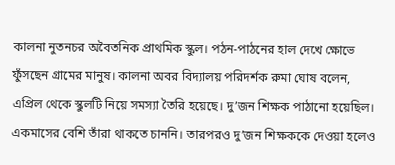কালনা নুতনচর অবৈতনিক প্রাথমিক স্কুল। পঠন-পাঠনের হাল দেখে ক্ষোভে ফুঁসছেন গ্রামের মানুষ। কালনা অবর বিদ্যালয় পরিদর্শক রুমা ঘোষ বলেন, এপ্রিল থেকে স্কুলটি নিয়ে সমস্যা তৈরি হয়েছে। দু’জন শিক্ষক পাঠানো হয়েছিল। একমাসের বেশি তাঁরা থাকতে চাননি। তারপরও দু’জন শিক্ষককে দেওয়া হলেও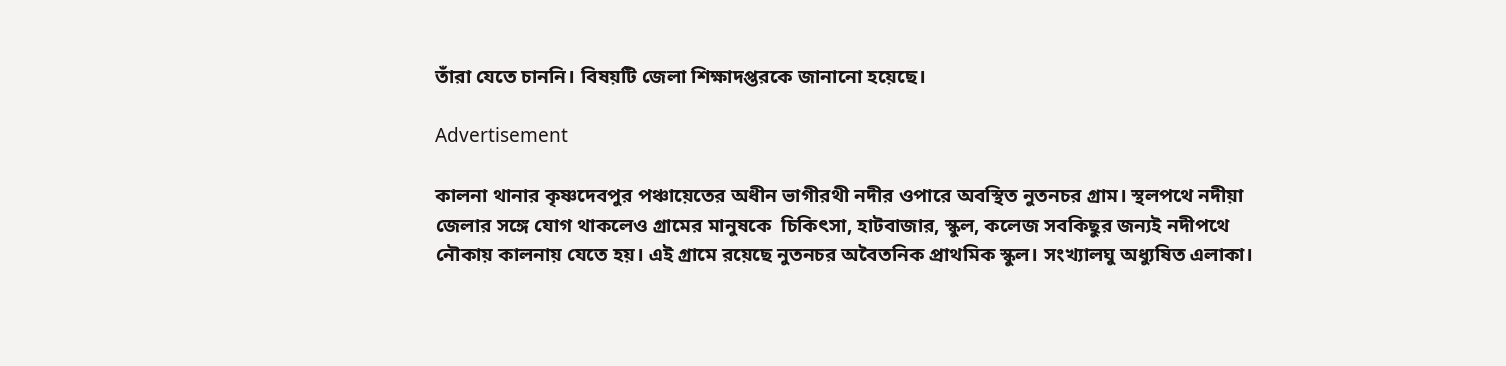তাঁরা যেতে চাননি। বিষয়টি জেলা শিক্ষাদপ্তরকে জানানো হয়েছে।

Advertisement

কালনা থানার কৃষ্ণদেবপুর পঞ্চায়েতের অধীন ভাগীরথী নদীর ওপারে অবস্থিত নুতনচর গ্রাম। স্থলপথে নদীয়া জেলার সঙ্গে যোগ থাকলেও গ্রামের মানুষকে  চিকিৎসা, হাটবাজার, স্কুল, কলেজ সবকিছুর জন্যই নদীপথে নৌকায় কালনায় যেতে হয়। এই গ্রামে রয়েছে নুতনচর অবৈতনিক প্রাথমিক স্কুল। সংখ্যালঘু অধ্যুষিত এলাকা।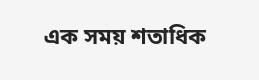এক সময় শতাধিক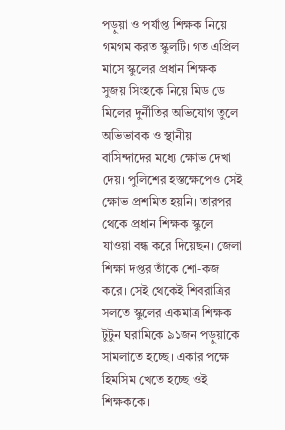পড়ুয়া ও পর্যাপ্ত শিক্ষক নিয়ে গমগম করত স্কুলটি। গত এপ্রিল মাসে স্কুলের প্রধান শিক্ষক সুজয় সিংহকে নিয়ে মিড ডে মিলের দুর্নীতির অভিযোগ তুলে অভিভাবক ও স্থানীয় বাসিন্দাদের মধ্যে ক্ষোভ দেখা দেয়। পুলিশের হস্তক্ষেপেও সেই ক্ষোভ প্রশমিত হয়নি। তারপর থেকে প্রধান শিক্ষক স্কুলে যাওয়া বন্ধ করে দিয়েছন। জেলা শিক্ষা দপ্তর তাঁকে শো-কজ করে। সেই থেকেই শিবরাত্রির সলতে স্কুলের একমাত্র শিক্ষক টুটুন ঘরামিকে ৯১জন পড়ুয়াকে সামলাতে হচ্ছে। একার পক্ষে হিমসিম খেতে হচ্ছে ওই শিক্ষককে।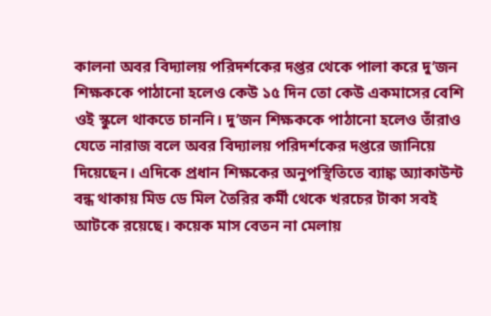কালনা অবর বিদ্যালয় পরিদর্শকের দপ্তর থেকে পালা করে দু’জন শিক্ষককে পাঠানো হলেও কেউ ১৫ দিন তো কেউ একমাসের বেশি ওই স্কুলে থাকতে চাননি। দু’জন শিক্ষককে পাঠানো হলেও তাঁরাও যেতে নারাজ বলে অবর বিদ্যালয় পরিদর্শকের দপ্তরে জানিয়ে দিয়েছেন। এদিকে প্রধান শিক্ষকের অনুপস্থিতিতে ব্যাঙ্ক অ্যাকাউন্ট বন্ধ থাকায় মিড ডে মিল তৈরির কর্মী থেকে খরচের টাকা সবই আটকে রয়েছে। কয়েক মাস বেতন না মেলায়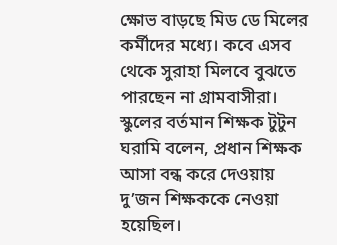ক্ষোভ বাড়ছে মিড ডে মিলের কর্মীদের মধ্যে। কবে এসব থেকে সুরাহা মিলবে বুঝতে পারছেন না গ্রামবাসীরা।  স্কুলের বর্তমান শিক্ষক টুটুন ঘরামি বলেন, প্রধান শিক্ষক আসা বন্ধ করে দেওয়ায় দু’জন শিক্ষককে নেওয়া হয়েছিল।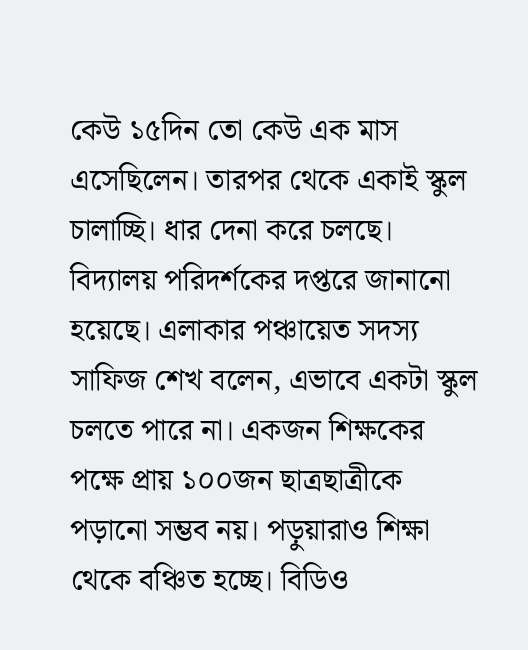কেউ ১৫দিন তো কেউ এক মাস এসেছিলেন। তারপর থেকে একাই স্কুল চালাচ্ছি। ধার দেনা করে চলছে। বিদ্যালয় পরিদর্শকের দপ্তরে জানানো হয়েছে। এলাকার পঞ্চায়েত সদস্য সাফিজ শেখ বলেন, এভাবে একটা স্কুল চলতে পারে না। একজন শিক্ষকের পক্ষে প্রায় ১০০জন ছাত্রছাত্রীকে পড়ানো সম্ভব নয়। পড়ুয়ারাও শিক্ষা থেকে বঞ্চিত হচ্ছে। বিডিও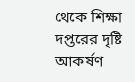থেকে শিক্ষা দপ্তরের দৃষ্টি আকর্ষণ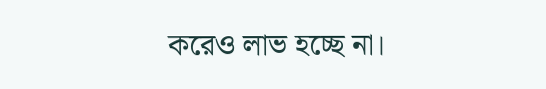করেও লাভ হচ্ছে না।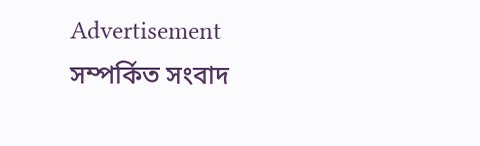Advertisement
সম্পর্কিত সংবাদ